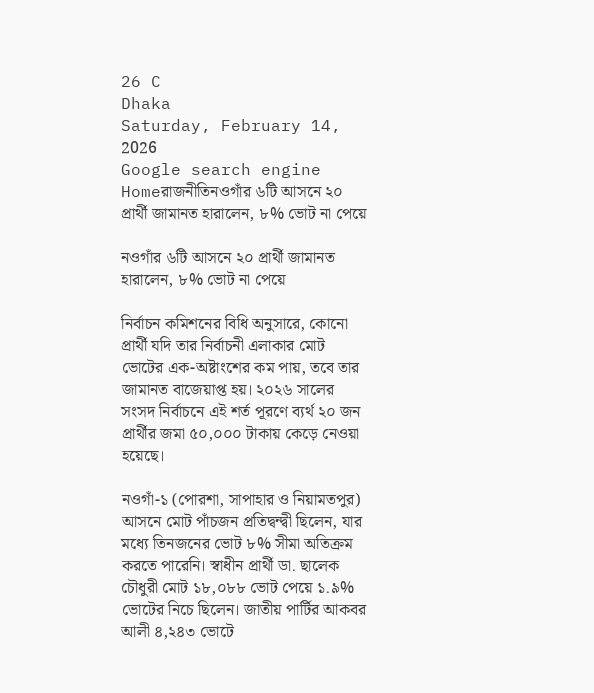26 C
Dhaka
Saturday, February 14, 2026
Google search engine
Homeরাজনীতিনওগাঁর ৬টি আসনে ২০ প্রার্থী জামানত হারালেন, ৮% ভোট না পেয়ে

নওগাঁর ৬টি আসনে ২০ প্রার্থী জামানত হারালেন, ৮% ভোট না পেয়ে

নির্বাচন কমিশনের বিধি অনুসারে, কোনো প্রার্থী যদি তার নির্বাচনী এলাকার মোট ভোটের এক-অষ্টাংশের কম পায়, তবে তার জামানত বাজেয়াপ্ত হয়। ২০২৬ সালের সংসদ নির্বাচনে এই শর্ত পূরণে ব্যর্থ ২০ জন প্রার্থীর জমা ৫০,০০০ টাকায় কেড়ে নেওয়া হয়েছে।

নওগাঁ-১ (পোরশা, সাপাহার ও নিয়ামতপুর) আসনে মোট পাঁচজন প্রতিদ্বন্দ্বী ছিলেন, যার মধ্যে তিনজনের ভোট ৮% সীমা অতিক্রম করতে পারেনি। স্বাধীন প্রার্থী ডা. ছালেক চৌধুরী মোট ১৮,০৮৮ ভোট পেয়ে ১.৯% ভোটের নিচে ছিলেন। জাতীয় পার্টির আকবর আলী ৪,২৪৩ ভোটে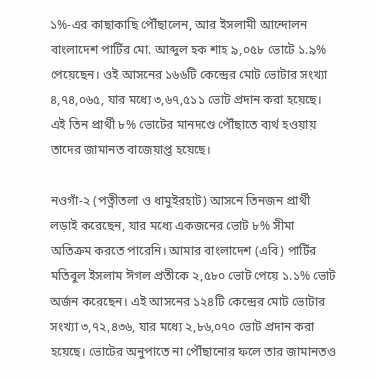১%‑এর কাছাকাছি পৌঁছালেন, আর ইসলামী আন্দোলন বাংলাদেশ পার্টির মো. আব্দুল হক শাহ ৯,০৫৮ ভোটে ১.৯% পেয়েছেন। ওই আসনের ১৬৬টি কেন্দ্রের মোট ভোটার সংখ্যা ৪,৭৪,০৬৫, যার মধ্যে ৩,৬৭,৫১১ ভোট প্রদান করা হয়েছে। এই তিন প্রার্থী ৮% ভোটের মানদণ্ডে পৌঁছাতে ব্যর্থ হওয়ায় তাদের জামানত বাজেয়াপ্ত হয়েছে।

নওগাঁ-২ (পত্নীতলা ও ধামুইরহাট) আসনে তিনজন প্রার্থী লড়াই করেছেন, যার মধ্যে একজনের ভোট ৮% সীমা অতিক্রম করতে পারেনি। আমার বাংলাদেশ (এবি) পার্টির মতিবুল ইসলাম ঈগল প্রতীকে ২,৫৮০ ভোট পেয়ে ১.১% ভোট অর্জন করেছেন। এই আসনের ১২৪টি কেন্দ্রের মোট ভোটার সংখ্যা ৩,৭২,৪৩৬, যার মধ্যে ২,৮৬,০৭০ ভোট প্রদান করা হয়েছে। ভোটের অনুপাতে না পৌঁছানোর ফলে তার জামানতও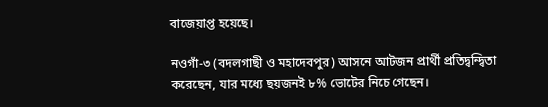বাজেয়াপ্ত হয়েছে।

নওগাঁ-৩ (বদলগাছী ও মহাদেবপুর) আসনে আটজন প্রার্থী প্রতিদ্বন্দ্বিতা করেছেন, যার মধ্যে ছয়জনই ৮% ভোটের নিচে গেছেন।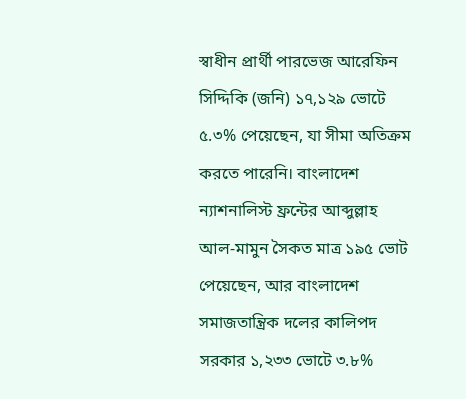স্বাধীন প্রার্থী পারভেজ আরেফিন সিদ্দিকি (জনি) ১৭,১২৯ ভোটে ৫.৩% পেয়েছেন, যা সীমা অতিক্রম করতে পারেনি। বাংলাদেশ ন্যাশনালিস্ট ফ্রন্টের আব্দুল্লাহ আল‑মামুন সৈকত মাত্র ১৯৫ ভোট পেয়েছেন, আর বাংলাদেশ সমাজতান্ত্রিক দলের কালিপদ সরকার ১,২৩৩ ভোটে ৩.৮%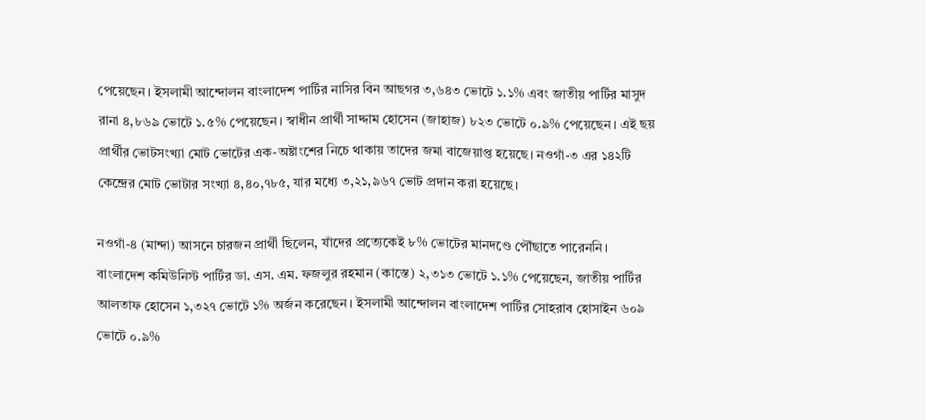পেয়েছেন। ইসলামী আন্দোলন বাংলাদেশ পার্টির নাসির বিন আছগর ৩,৬৪৩ ভোটে ১.১% এবং জাতীয় পার্টির মাসুদ রানা ৪,৮৬৯ ভোটে ১.৫% পেয়েছেন। স্বাধীন প্রার্থী সাদ্দাম হোসেন (জাহাজ) ৮২৩ ভোটে ০.৯% পেয়েছেন। এই ছয় প্রার্থীর ভোটসংখ্যা মোট ভোটের এক-অষ্টাংশের নিচে থাকায় তাদের জমা বাজেয়াপ্ত হয়েছে। নওগাঁ-৩ এর ১৪২টি কেন্দ্রের মোট ভোটার সংখ্যা ৪,৪০,৭৮৫, যার মধ্যে ৩,২১,৯৬৭ ভোট প্রদান করা হয়েছে।

নওগাঁ-৪ (মান্দা) আসনে চারজন প্রার্থী ছিলেন, যাঁদের প্রত্যেকেই ৮% ভোটের মানদণ্ডে পৌঁছাতে পারেননি। বাংলাদেশ কমিউনিস্ট পার্টির ডা. এস. এম. ফজলুর রহমান (কাস্তে) ২,৩১৩ ভোটে ১.১% পেয়েছেন, জাতীয় পার্টির আলতাফ হোসেন ১,৩২৭ ভোটে ১% অর্জন করেছেন। ইসলামী আন্দোলন বাংলাদেশ পার্টির সোহরাব হোসাইন ৬০৯ ভোটে ০.৯%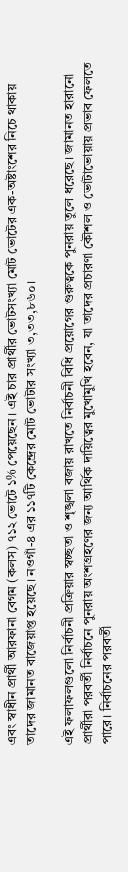এবং স্বাধীন প্রার্থী আরফানা বেগম (কলস) ৭১২ ভোটে ১% পেয়েছেন। এই চার প্রার্থীর ভোটসংখ্যা মোট ভোটের এক-অষ্টাংশের নিচে থাকায় তাদের জামানত বাজেয়াপ্ত হয়েছে। নওগাঁ-৪ এর ১১৭টি কেন্দ্রের মোট ভোটার সংখ্যা ৩,৩৩,৮৬০।

এই ফলাফলগুলো নির্বাচনী প্রক্রিয়ার স্বচ্ছতা ও শৃঙ্খলা বজায় রাখতে নির্বাচনী বিধি প্রয়োগের গুরুত্বকে পুনরায় তুলে ধরেছে। জামানত হারানো প্রার্থীরা পরবর্তী নির্বাচনে পুনরায় অংশগ্রহণের জন্য আর্থিক দায়িত্বের মুখোমুখি হবেন, যা তাদের প্রচারণা কৌশল ও ভোটাভোয়ায় প্রভাব ফেলতে পারে। নির্বাচনের পরবর্তী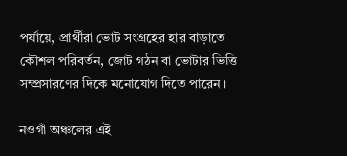পর্যায়ে, প্রার্থীরা ভোট সংগ্রহের হার বাড়াতে কৌশল পরিবর্তন, জোট গঠন বা ভোটার ভিত্তি সম্প্রসারণের দিকে মনোযোগ দিতে পারেন।

নওগাঁ অঞ্চলের এই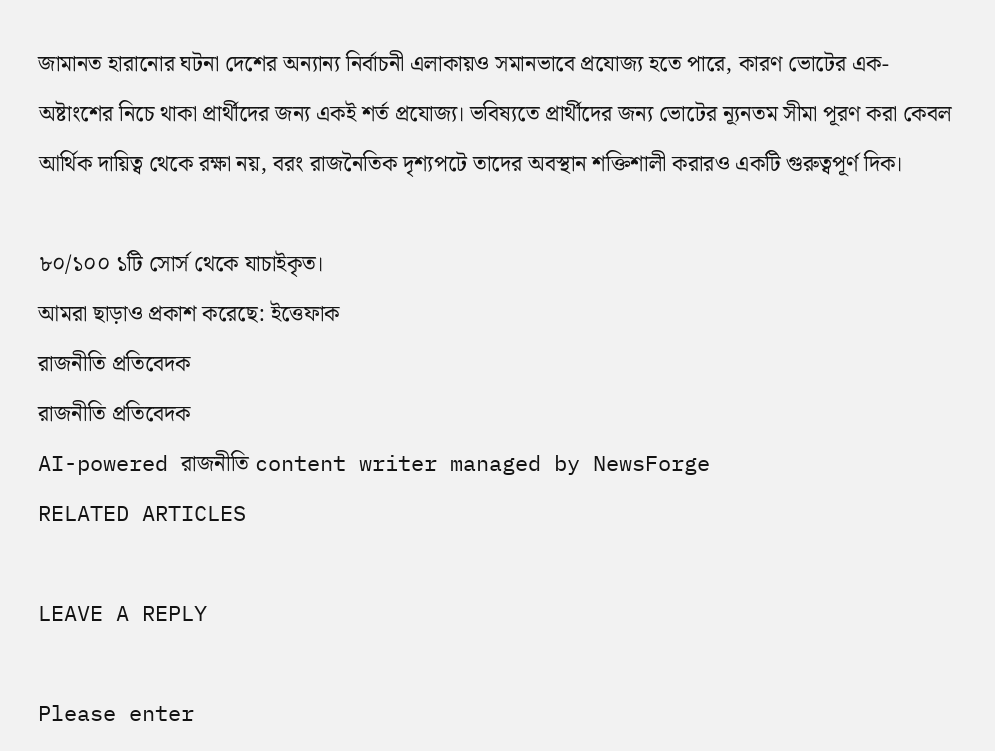জামানত হারানোর ঘটনা দেশের অন্যান্য নির্বাচনী এলাকায়ও সমানভাবে প্রযোজ্য হতে পারে, কারণ ভোটের এক-অষ্টাংশের নিচে থাকা প্রার্থীদের জন্য একই শর্ত প্রযোজ্য। ভবিষ্যতে প্রার্থীদের জন্য ভোটের ন্যূনতম সীমা পূরণ করা কেবল আর্থিক দায়িত্ব থেকে রক্ষা নয়, বরং রাজনৈতিক দৃশ্যপটে তাদের অবস্থান শক্তিশালী করারও একটি গুরুত্বপূর্ণ দিক।

৮০/১০০ ১টি সোর্স থেকে যাচাইকৃত।
আমরা ছাড়াও প্রকাশ করেছে: ইত্তেফাক
রাজনীতি প্রতিবেদক
রাজনীতি প্রতিবেদক
AI-powered রাজনীতি content writer managed by NewsForge
RELATED ARTICLES

LEAVE A REPLY

Please enter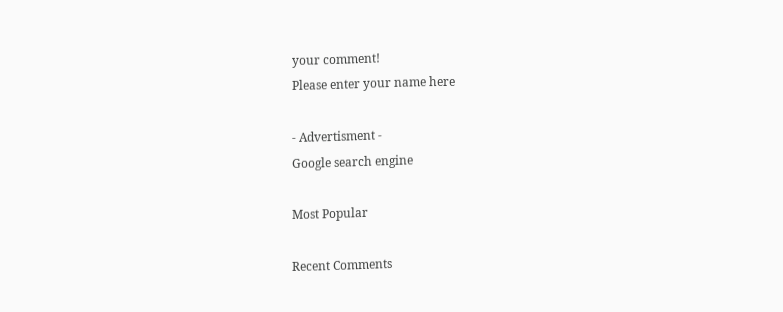your comment!
Please enter your name here

- Advertisment -
Google search engine

Most Popular

Recent Comments